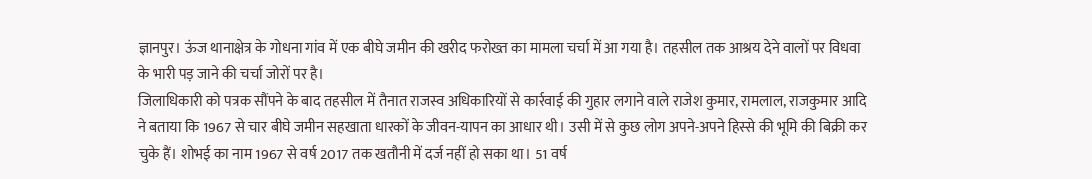ज्ञानपुर। ऊंज थानाक्षेत्र के गोधना गांव में एक बीघे जमीन की खरीद फरोख्त का मामला चर्चा में आ गया है। तहसील तक आश्रय देने वालों पर विधवा के भारी पड़ जाने की चर्चा जोरों पर है।
जिलाधिकारी को पत्रक सौंपने के बाद तहसील में तैनात राजस्व अधिकारियों से कार्रवाई की गुहार लगाने वाले राजेश कुमार, रामलाल, राजकुमार आदि ने बताया कि 1967 से चार बीघे जमीन सहखाता धारकों के जीवन-यापन का आधार थी। उसी में से कुछ लोग अपने-अपने हिस्से की भूमि की बिक्री कर चुके हैं। शोभई का नाम 1967 से वर्ष 2017 तक खतौनी में दर्ज नहीं हो सका था। 51 वर्ष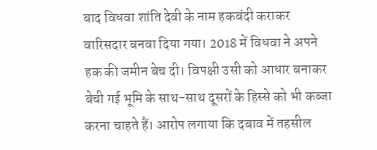बाद विधवा शांति देवी के नाम हकबंदी कराकर वारिसदार बनवा दिया गया। 2018 में विधवा ने अपने हक की जमीन बेच दी। विपक्षी उसी को आधार बनाकर बेची गई भूमि के साथ-साथ दूसरों के हिस्से को भी कब्जा करना चाहते हैं। आरोप लगाया कि दबाव में तहसील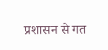प्रशासन से गत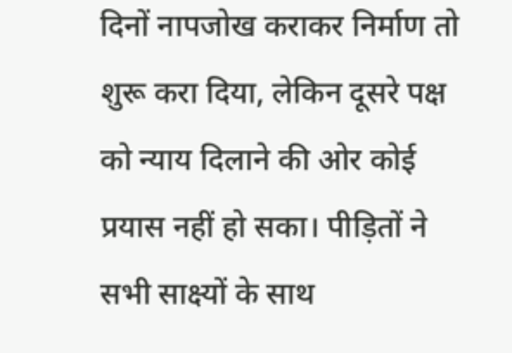दिनों नापजोख कराकर निर्माण तो शुरू करा दिया, लेकिन दूसरे पक्ष को न्याय दिलाने की ओर कोई प्रयास नहीं हो सका। पीड़ितों ने सभी साक्ष्यों के साथ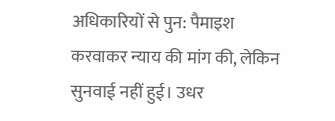अधिकारियों से पुन: पैमाइश करवाकर न्याय की मांग की, लेकिन सुनवाई नहीं हुई। उधर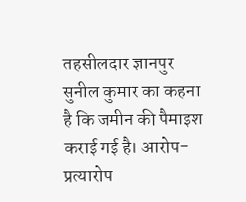तहसीलदार ज्ञानपुर सुनील कुमार का कहना है कि जमीन की पैमाइश कराई गई है। आरोप-प्रत्यारोप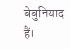बेबुनियाद हैं।